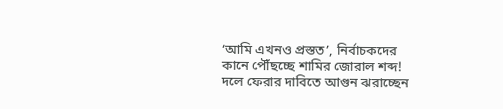‘আমি এখনও প্রস্তত’, নির্বাচকদের কানে পৌঁছচ্ছে শামির জোরাল শব্দ! দলে ফেরার দাবিতে আগুন ঝরাচ্ছেন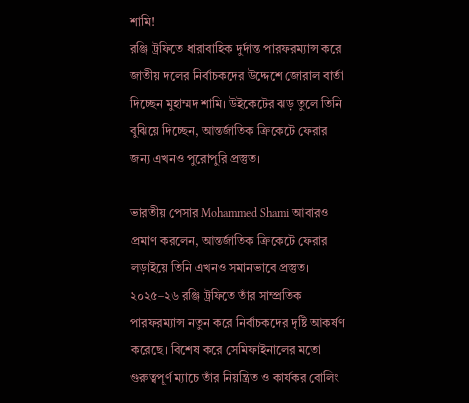শামি!
রঞ্জি ট্রফিতে ধারাবাহিক দুর্দান্ত পারফরম্যান্স করে জাতীয় দলের নির্বাচকদের উদ্দেশে জোরাল বার্তা দিচ্ছেন মুহাম্মদ শামি। উইকেটের ঝড় তুলে তিনি বুঝিয়ে দিচ্ছেন, আন্তর্জাতিক ক্রিকেটে ফেরার জন্য এখনও পুরোপুরি প্রস্তুত।

ভারতীয় পেসার Mohammed Shami আবারও প্রমাণ করলেন, আন্তর্জাতিক ক্রিকেটে ফেরার লড়াইয়ে তিনি এখনও সমানভাবে প্রস্তুত। ২০২৫–২৬ রঞ্জি ট্রফিতে তাঁর সাম্প্রতিক পারফরম্যান্স নতুন করে নির্বাচকদের দৃষ্টি আকর্ষণ করেছে। বিশেষ করে সেমিফাইনালের মতো গুরুত্বপূর্ণ ম্যাচে তাঁর নিয়ন্ত্রিত ও কার্যকর বোলিং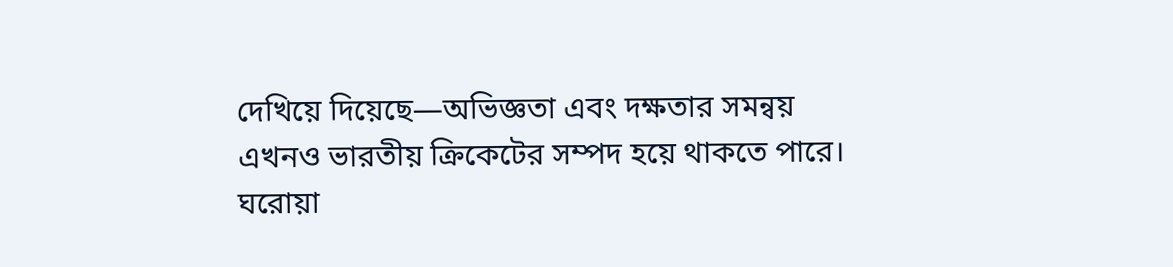দেখিয়ে দিয়েছে—অভিজ্ঞতা এবং দক্ষতার সমন্বয় এখনও ভারতীয় ক্রিকেটের সম্পদ হয়ে থাকতে পারে।
ঘরোয়া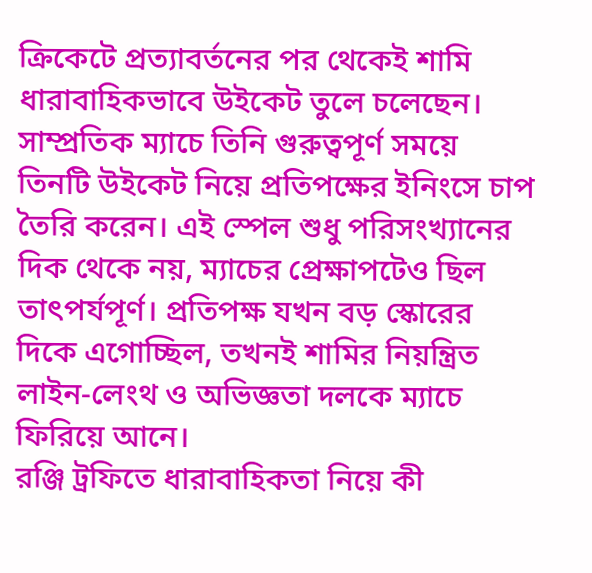ক্রিকেটে প্রত্যাবর্তনের পর থেকেই শামি ধারাবাহিকভাবে উইকেট তুলে চলেছেন। সাম্প্রতিক ম্যাচে তিনি গুরুত্বপূর্ণ সময়ে তিনটি উইকেট নিয়ে প্রতিপক্ষের ইনিংসে চাপ তৈরি করেন। এই স্পেল শুধু পরিসংখ্যানের দিক থেকে নয়, ম্যাচের প্রেক্ষাপটেও ছিল তাৎপর্যপূর্ণ। প্রতিপক্ষ যখন বড় স্কোরের দিকে এগোচ্ছিল, তখনই শামির নিয়ন্ত্রিত লাইন-লেংথ ও অভিজ্ঞতা দলকে ম্যাচে ফিরিয়ে আনে।
রঞ্জি ট্রফিতে ধারাবাহিকতা নিয়ে কী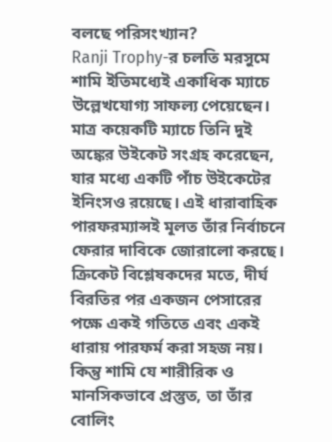বলছে পরিসংখ্যান?
Ranji Trophy-র চলতি মরসুমে শামি ইতিমধ্যেই একাধিক ম্যাচে উল্লেখযোগ্য সাফল্য পেয়েছেন। মাত্র কয়েকটি ম্যাচে তিনি দুই অঙ্কের উইকেট সংগ্রহ করেছেন, যার মধ্যে একটি পাঁচ উইকেটের ইনিংসও রয়েছে। এই ধারাবাহিক পারফরম্যান্সই মূলত তাঁর নির্বাচনে ফেরার দাবিকে জোরালো করছে।
ক্রিকেট বিশ্লেষকদের মতে, দীর্ঘ বিরতির পর একজন পেসারের পক্ষে একই গতিতে এবং একই ধারায় পারফর্ম করা সহজ নয়। কিন্তু শামি যে শারীরিক ও মানসিকভাবে প্রস্তুত, তা তাঁর বোলিং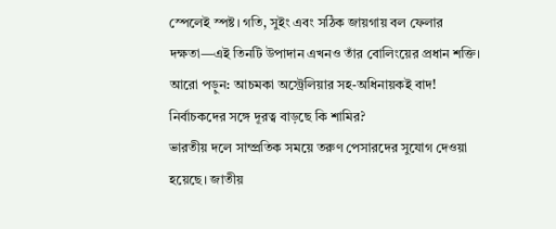স্পেলেই স্পষ্ট। গতি, সুইং এবং সঠিক জায়গায় বল ফেলার দক্ষতা—এই তিনটি উপাদান এখনও তাঁর বোলিংয়ের প্রধান শক্তি।
আরো পড়ুন: আচমকা অস্ট্রেলিয়ার সহ-অধিনায়কই বাদ!
নির্বাচকদের সঙ্গে দূরত্ব বাড়ছে কি শামির?
ভারতীয় দলে সাম্প্রতিক সময়ে তরুণ পেসারদের সুযোগ দেওয়া হয়েছে। জাতীয়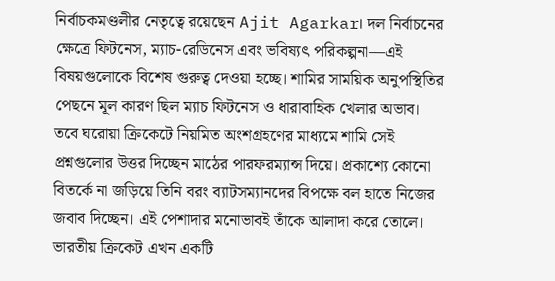নির্বাচকমণ্ডলীর নেতৃত্বে রয়েছেন Ajit Agarkar। দল নির্বাচনের ক্ষেত্রে ফিটনেস, ম্যাচ-রেডিনেস এবং ভবিষ্যৎ পরিকল্পনা—এই বিষয়গুলোকে বিশেষ গুরুত্ব দেওয়া হচ্ছে। শামির সাময়িক অনুপস্থিতির পেছনে মূল কারণ ছিল ম্যাচ ফিটনেস ও ধারাবাহিক খেলার অভাব।
তবে ঘরোয়া ক্রিকেটে নিয়মিত অংশগ্রহণের মাধ্যমে শামি সেই প্রশ্নগুলোর উত্তর দিচ্ছেন মাঠের পারফরম্যান্স দিয়ে। প্রকাশ্যে কোনো বিতর্কে না জড়িয়ে তিনি বরং ব্যাটসম্যানদের বিপক্ষে বল হাতে নিজের জবাব দিচ্ছেন। এই পেশাদার মনোভাবই তাঁকে আলাদা করে তোলে।
ভারতীয় ক্রিকেট এখন একটি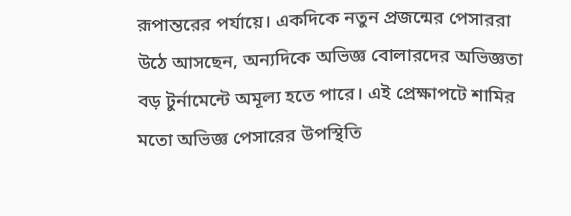রূপান্তরের পর্যায়ে। একদিকে নতুন প্রজন্মের পেসাররা উঠে আসছেন, অন্যদিকে অভিজ্ঞ বোলারদের অভিজ্ঞতা বড় টুর্নামেন্টে অমূল্য হতে পারে। এই প্রেক্ষাপটে শামির মতো অভিজ্ঞ পেসারের উপস্থিতি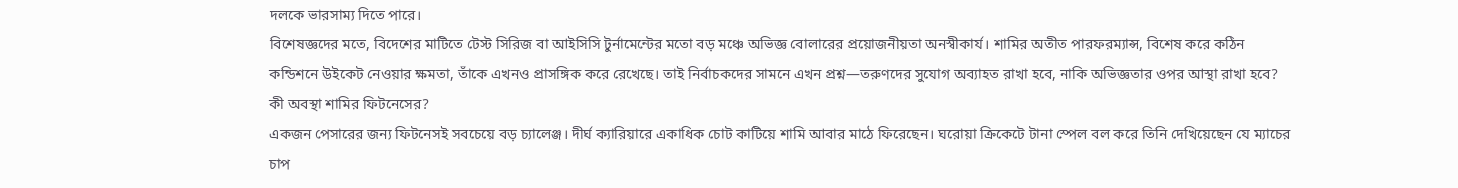দলকে ভারসাম্য দিতে পারে।
বিশেষজ্ঞদের মতে, বিদেশের মাটিতে টেস্ট সিরিজ বা আইসিসি টুর্নামেন্টের মতো বড় মঞ্চে অভিজ্ঞ বোলারের প্রয়োজনীয়তা অনস্বীকার্য। শামির অতীত পারফরম্যান্স, বিশেষ করে কঠিন কন্ডিশনে উইকেট নেওয়ার ক্ষমতা, তাঁকে এখনও প্রাসঙ্গিক করে রেখেছে। তাই নির্বাচকদের সামনে এখন প্রশ্ন—তরুণদের সুযোগ অব্যাহত রাখা হবে, নাকি অভিজ্ঞতার ওপর আস্থা রাখা হবে?
কী অবস্থা শামির ফিটনেসের?
একজন পেসারের জন্য ফিটনেসই সবচেয়ে বড় চ্যালেঞ্জ। দীর্ঘ ক্যারিয়ারে একাধিক চোট কাটিয়ে শামি আবার মাঠে ফিরেছেন। ঘরোয়া ক্রিকেটে টানা স্পেল বল করে তিনি দেখিয়েছেন যে ম্যাচের চাপ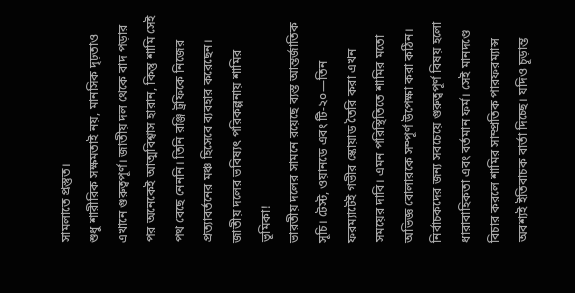সামলাতে প্রস্তুত।
শুধু শারীরিক সক্ষমতাই নয়, মানসিক দৃঢ়তাও এখানে গুরুত্বপূর্ণ। জাতীয় দল থেকে বাদ পড়ার পর অনেকেই আত্মবিশ্বাস হারান, কিন্তু শামি সেই পথ বেছে নেননি। তিনি রঞ্জি ট্রফিকে নিজের প্রত্যাবর্তনের মঞ্চ হিসেবে ব্যবহার করেছেন।
জাতীয় দলের ভবিষ্যৎ পরিকল্পনায় শামির ভূমিকা!
ভারতীয় দলের সামনে রয়েছে ব্যস্ত আন্তর্জাতিক সূচি। টেস্ট, ওয়ানডে এবং টি-২০—তিন ফরম্যাটেই গভীর স্কোয়াড তৈরি করা এখন সময়ের দাবি। এমন পরিস্থিতিতে শামির মতো অভিজ্ঞ বোলারকে সম্পূর্ণ উপেক্ষা করা কঠিন।
নির্বাচকদের জন্য সবচেয়ে গুরুত্বপূর্ণ বিষয় হলো ধারাবাহিকতা এবং বর্তমান ফর্ম। সেই মানদণ্ডে বিচার করলে শামির সাম্প্রতিক পারফরম্যান্স অবশ্যই ইতিবাচক বার্তা দিচ্ছে। যদিও চূড়ান্ত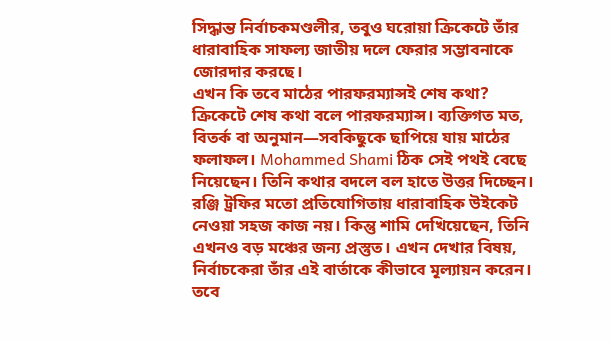সিদ্ধান্ত নির্বাচকমণ্ডলীর, তবুও ঘরোয়া ক্রিকেটে তাঁর ধারাবাহিক সাফল্য জাতীয় দলে ফেরার সম্ভাবনাকে জোরদার করছে।
এখন কি তবে মাঠের পারফরম্যান্সই শেষ কথা?
ক্রিকেটে শেষ কথা বলে পারফরম্যান্স। ব্যক্তিগত মত, বিতর্ক বা অনুমান—সবকিছুকে ছাপিয়ে যায় মাঠের ফলাফল। Mohammed Shami ঠিক সেই পথই বেছে নিয়েছেন। তিনি কথার বদলে বল হাতে উত্তর দিচ্ছেন।
রঞ্জি ট্রফির মতো প্রতিযোগিতায় ধারাবাহিক উইকেট নেওয়া সহজ কাজ নয়। কিন্তু শামি দেখিয়েছেন, তিনি এখনও বড় মঞ্চের জন্য প্রস্তুত। এখন দেখার বিষয়, নির্বাচকেরা তাঁর এই বার্তাকে কীভাবে মূল্যায়ন করেন। তবে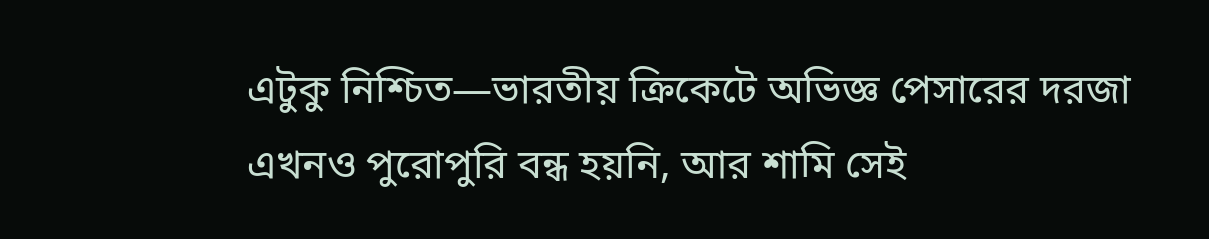এটুকু নিশ্চিত—ভারতীয় ক্রিকেটে অভিজ্ঞ পেসারের দরজা এখনও পুরোপুরি বন্ধ হয়নি, আর শামি সেই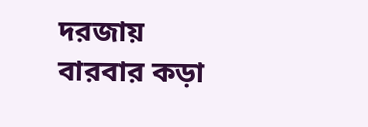দরজায় বারবার কড়া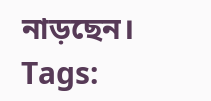নাড়ছেন।
Tags: